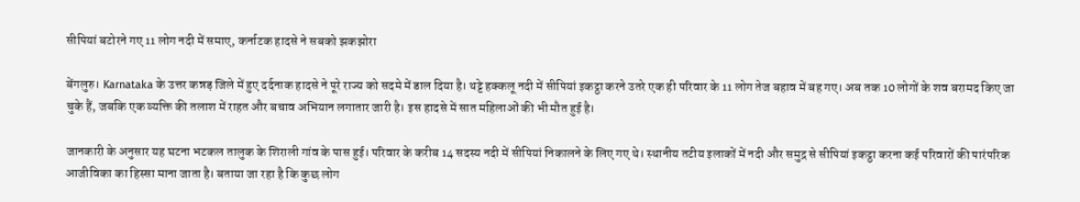सीपियां बटोरने गए 11 लोग नदी में समाए, कर्नाटक हादसे ने सबको झकझोरा

बेंगलुरु। Karnataka के उत्तर कन्नड़ जिले में हुए दर्दनाक हादसे ने पूरे राज्य को सदमे में डाल दिया है। थट्टे हक्कलू नदी में सीपियां इकट्ठा करने उतरे एक ही परिवार के 11 लोग तेज बहाव में बह गए। अब तक 10 लोगों के शव बरामद किए जा चुके हैं, जबकि एक व्यक्ति की तलाश में राहत और बचाव अभियान लगातार जारी है। इस हादसे में सात महिलाओं की भी मौत हुई है।

जानकारी के अनुसार यह घटना भटकल तालुक के शिराली गांव के पास हुई। परिवार के करीब 14 सदस्य नदी में सीपियां निकालने के लिए गए थे। स्थानीय तटीय इलाकों में नदी और समुद्र से सीपियां इकट्ठा करना कई परिवारों की पारंपरिक आजीविका का हिस्सा माना जाता है। बताया जा रहा है कि कुछ लोग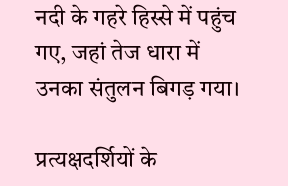नदी के गहरे हिस्से में पहुंच गए, जहां तेज धारा में उनका संतुलन बिगड़ गया।

प्रत्यक्षदर्शियों के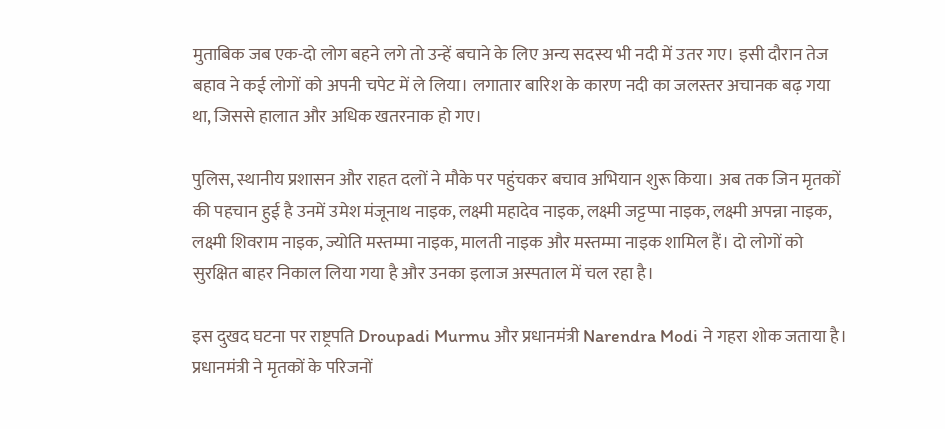मुताबिक जब एक-दो लोग बहने लगे तो उन्हें बचाने के लिए अन्य सदस्य भी नदी में उतर गए। इसी दौरान तेज बहाव ने कई लोगों को अपनी चपेट में ले लिया। लगातार बारिश के कारण नदी का जलस्तर अचानक बढ़ गया था, जिससे हालात और अधिक खतरनाक हो गए।

पुलिस, स्थानीय प्रशासन और राहत दलों ने मौके पर पहुंचकर बचाव अभियान शुरू किया। अब तक जिन मृतकों की पहचान हुई है उनमें उमेश मंजूनाथ नाइक, लक्ष्मी महादेव नाइक, लक्ष्मी जट्टप्पा नाइक, लक्ष्मी अपन्ना नाइक, लक्ष्मी शिवराम नाइक, ज्योति मस्तम्मा नाइक, मालती नाइक और मस्तम्मा नाइक शामिल हैं। दो लोगों को सुरक्षित बाहर निकाल लिया गया है और उनका इलाज अस्पताल में चल रहा है।

इस दुखद घटना पर राष्ट्रपति Droupadi Murmu और प्रधानमंत्री Narendra Modi ने गहरा शोक जताया है। प्रधानमंत्री ने मृतकों के परिजनों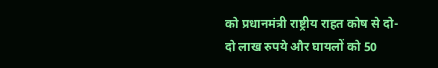को प्रधानमंत्री राष्ट्रीय राहत कोष से दो-दो लाख रुपये और घायलों को 50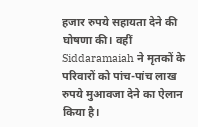हजार रुपये सहायता देने की घोषणा की। वहीं Siddaramaiah ने मृतकों के परिवारों को पांच-पांच लाख रुपये मुआवजा देने का ऐलान किया है।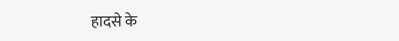हादसे के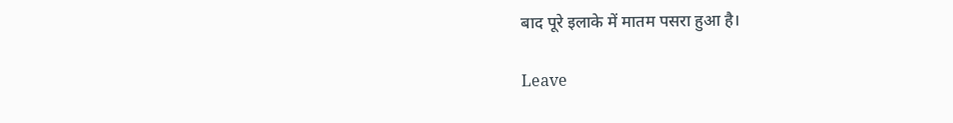बाद पूरे इलाके में मातम पसरा हुआ है।

Leave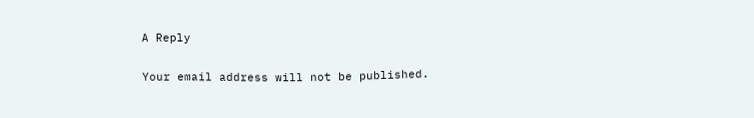A Reply

Your email address will not be published.